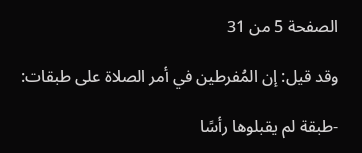الصفحة 5 من 31

وقد قيل: إن المُفرطين في أمر الصلاة على طبقات:

-طبقة لم يقبلوها رأسًا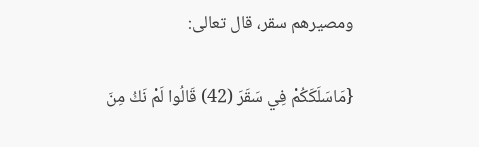ومصيرهم سقر، قال تعالى:

{مَاسَلَكَكُمْ فِي سَقَرَ (42) قَالُوا لَمْ نَكُ مِنَ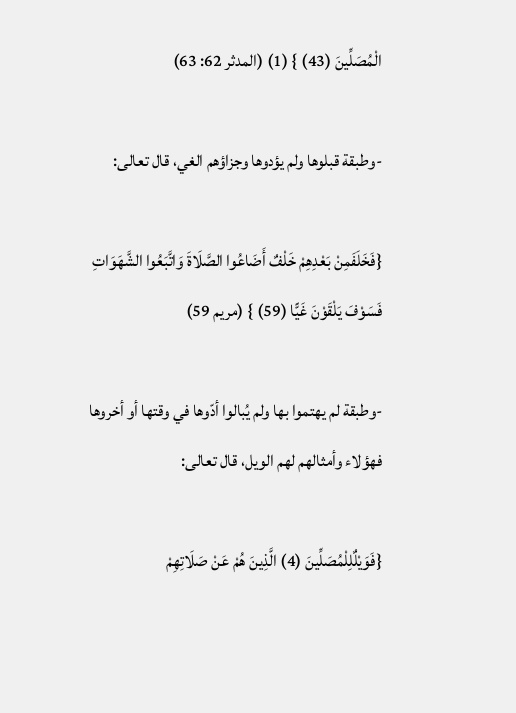الْمُصَلِّينَ (43) } (1) (المدثر 62: 63)

-وطبقة قبلوها ولم يؤدوها وجزاؤهم الغي، قال تعالى:

{فَخَلَفَمِنْ بَعْدِهِمْ خَلْفٌ أَضَاعُوا الصَّلَاةَ وَاتَّبَعُوا الشَّهَوَاتِ فَسَوْفَ يَلْقَوْنَ غَيًّا (59) } (مريم 59)

-وطبقة لم يهتموا بها ولم يُبالوا أدّوها في وقتها أو أخروها فهؤلاء وأمثالهم لهم الويل، قال تعالى:

{فَوَيْلٌلِلْمُصَلِّينَ (4) الَّذِينَ هُمْ عَنْ صَلَاتِهِمْ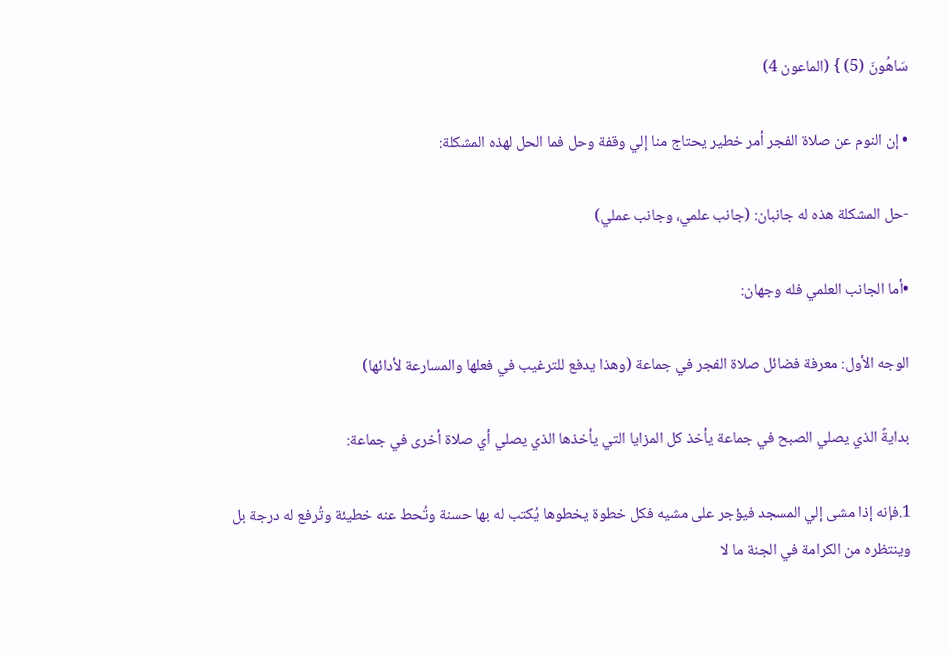سَاهُونَ (5) } (الماعون 4)

• إن النوم عن صلاة الفجر أمر خطير يحتاج منا إلي وقفة وحل فما الحل لهذه المشكلة:

-حل المشكلة هذه له جانبان: (جانب علمي، وجانب عملي)

•أما الجانب العلمي فله وجهان:

الوجه الأول: معرفة فضائل صلاة الفجر في جماعة (وهذا يدفع للترغيب في فعلها والمسارعة لأدائها)

بدايةً الذي يصلي الصبح في جماعة يأخذ كل المزايا التي يأخذها الذي يصلي أي صلاة أخرى في جماعة:

1.فإنه إذا مشى إلي المسجد فيؤجر على مشيه فكل خطوة يخطوها يُكتب له بها حسنة وتُحط عنه خطيئة وتُرفع له درجة بل وينتظره من الكرامة في الجنة ما لا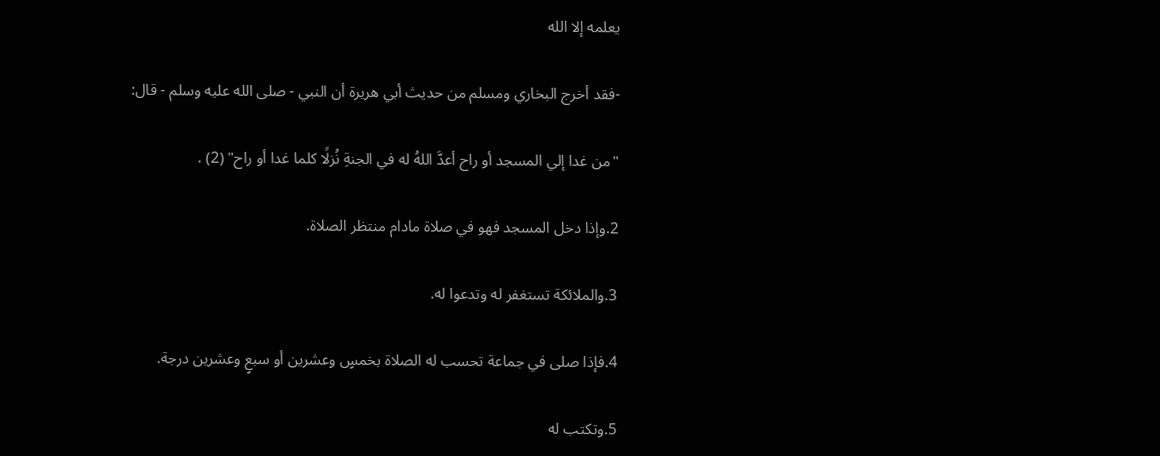يعلمه إلا الله

-فقد أخرج البخاري ومسلم من حديث أبي هريرة أن النبي - صلى الله عليه وسلم - قال:

"من غدا إلي المسجد أو راح أعدَّ اللهُ له في الجنةِ نُزلًا كلما غدا أو راح" (2) .

2.وإذا دخل المسجد فهو في صلاة مادام منتظر الصلاة.

3.والملائكة تستغفر له وتدعوا له.

4.فإذا صلى في جماعة تحسب له الصلاة بخمسٍ وعشرين أو سبعٍ وعشرين درجة.

5.وتكتب له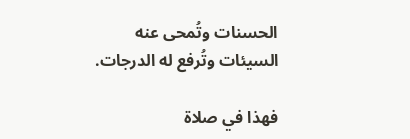الحسنات وتُمحى عنه السيئات وتُرفع له الدرجات.

فهذا في صلاة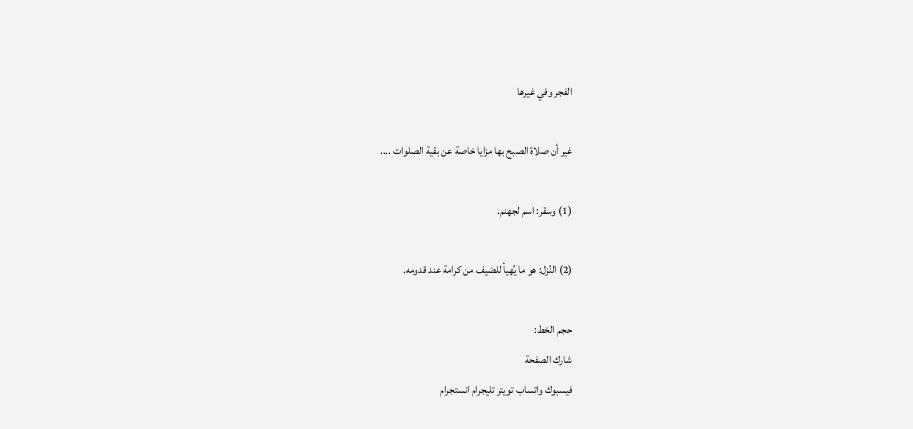الفجر وفي غيرها

غير أن صلاة الصبح بها مزايا خاصة عن بقية الصلوات ....

(1) وسقر: اسم لجهنم.

(2) النُزل: هو ما يُهيأ للضيف من كرامة عند قدومه.

حجم الخط:
شارك الصفحة
فيسبوك واتساب تويتر تليجرام انستجرام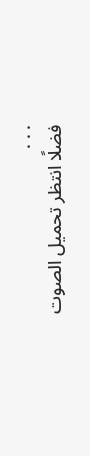. . .
فضلًا انتظر تحميل الصوت